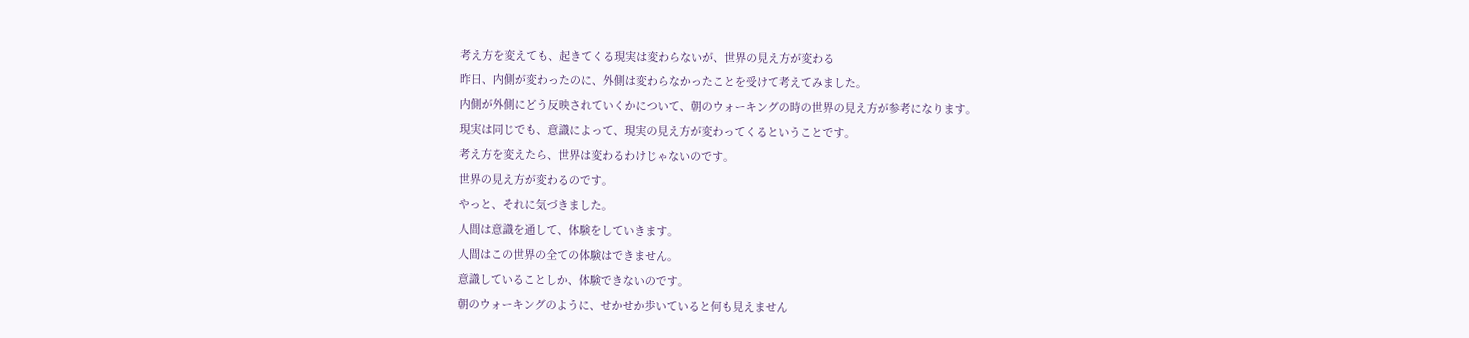考え方を変えても、起きてくる現実は変わらないが、世界の見え方が変わる
昨日、内側が変わったのに、外側は変わらなかったことを受けて考えてみました。
内側が外側にどう反映されていくかについて、朝のウォーキングの時の世界の見え方が参考になります。
現実は同じでも、意識によって、現実の見え方が変わってくるということです。
考え方を変えたら、世界は変わるわけじゃないのです。
世界の見え方が変わるのです。
やっと、それに気づきました。
人間は意識を通して、体験をしていきます。
人間はこの世界の全ての体験はできません。
意識していることしか、体験できないのです。
朝のウォーキングのように、せかせか歩いていると何も見えません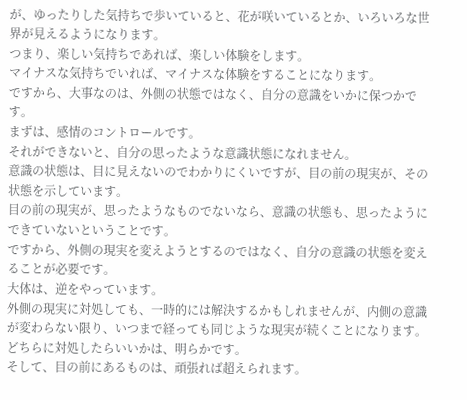が、ゆったりした気持ちで歩いていると、花が咲いているとか、いろいろな世界が見えるようになります。
つまり、楽しい気持ちであれば、楽しい体験をします。
マイナスな気持ちでいれば、マイナスな体験をすることになります。
ですから、大事なのは、外側の状態ではなく、自分の意識をいかに保つかです。
まずは、感情のコントロールです。
それができないと、自分の思ったような意識状態になれません。
意識の状態は、目に見えないのでわかりにくいですが、目の前の現実が、その状態を示しています。
目の前の現実が、思ったようなものでないなら、意識の状態も、思ったようにできていないということです。
ですから、外側の現実を変えようとするのではなく、自分の意識の状態を変えることが必要です。
大体は、逆をやっています。
外側の現実に対処しても、一時的には解決するかもしれませんが、内側の意識が変わらない限り、いつまで経っても同じような現実が続くことになります。
どちらに対処したらいいかは、明らかです。
そして、目の前にあるものは、頑張れば超えられます。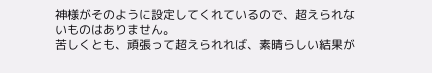神様がそのように設定してくれているので、超えられないものはありません。
苦しくとも、頑張って超えられれば、素晴らしい結果が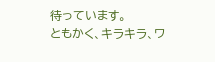待っています。
ともかく、キラキラ、ワ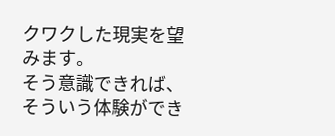クワクした現実を望みます。
そう意識できれば、そういう体験ができ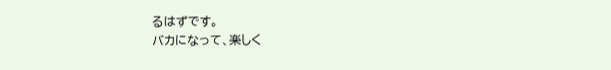るはずです。
バカになって、楽しく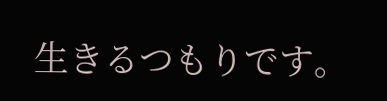生きるつもりです。